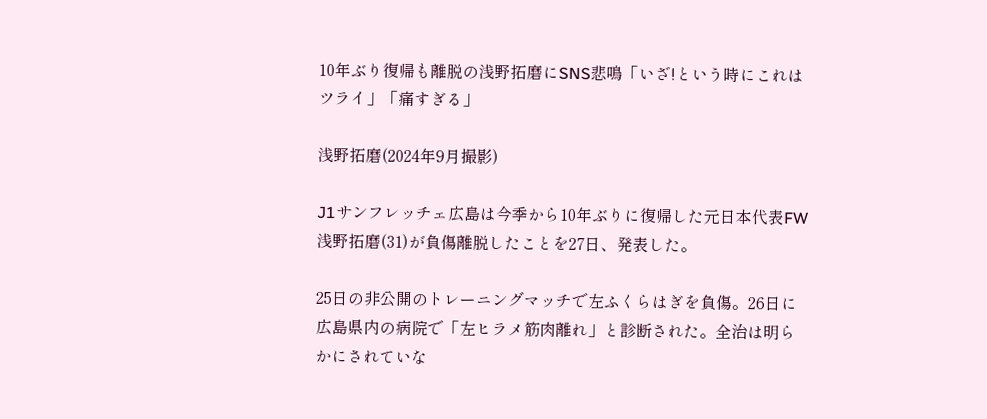10年ぶり復帰も離脱の浅野拓磨にSNS悲鳴「いざ!という時にこれはツライ」「痛すぎる」

浅野拓磨(2024年9月撮影)

J1サンフレッチェ広島は今季から10年ぶりに復帰した元日本代表FW浅野拓磨(31)が負傷離脱したことを27日、発表した。

25日の非公開のトレーニングマッチで左ふくらはぎを負傷。26日に広島県内の病院で「左ヒラメ筋肉離れ」と診断された。全治は明らかにされていな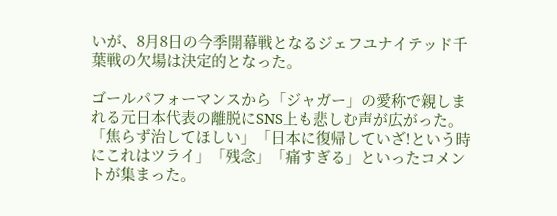いが、8月8日の今季開幕戦となるジェフユナイテッド千葉戦の欠場は決定的となった。

ゴールパフォーマンスから「ジャガー」の愛称で親しまれる元日本代表の離脱にSNS上も悲しむ声が広がった。「焦らず治してほしい」「日本に復帰していざ!という時にこれはツライ」「残念」「痛すぎる」といったコメントが集まった。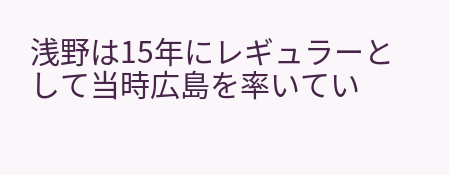浅野は15年にレギュラーとして当時広島を率いてい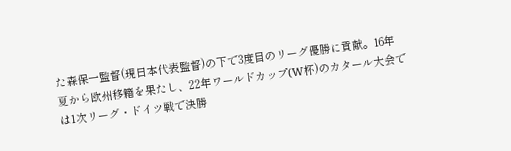た森保一監督(現日本代表監督)の下で3度目のリーグ優勝に貢献。16年夏から欧州移籍を果たし、22年ワールドカップ(W杯)のカタール大会では1次リーグ・ドイツ戦で決勝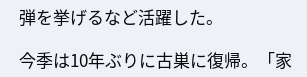弾を挙げるなど活躍した。

今季は10年ぶりに古巣に復帰。「家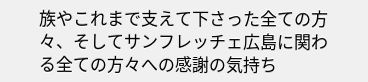族やこれまで支えて下さった全ての方々、そしてサンフレッチェ広島に関わる全ての方々への感謝の気持ち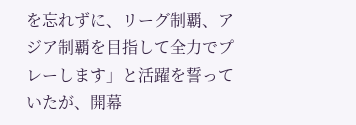を忘れずに、リーグ制覇、アジア制覇を目指して全力でプレーします」と活躍を誓っていたが、開幕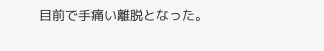目前で手痛い離脱となった。